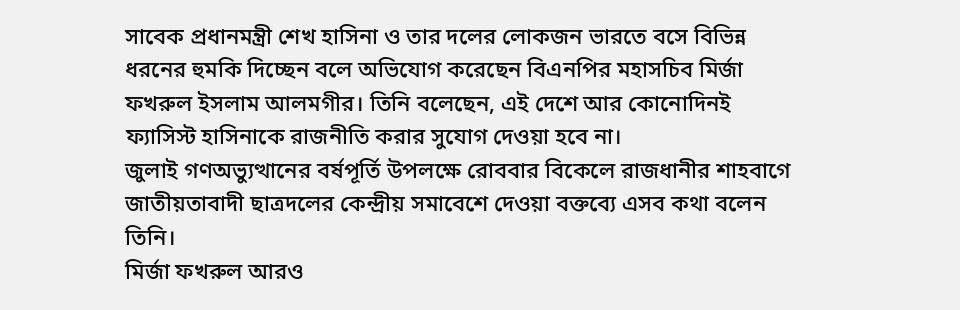সাবেক প্রধানমন্ত্রী শেখ হাসিনা ও তার দলের লোকজন ভারতে বসে বিভিন্ন ধরনের হুমকি দিচ্ছেন বলে অভিযোগ করেছেন বিএনপির মহাসচিব মির্জা ফখরুল ইসলাম আলমগীর। তিনি বলেছেন, এই দেশে আর কোনোদিনই ফ্যাসিস্ট হাসিনাকে রাজনীতি করার সুযোগ দেওয়া হবে না।
জুলাই গণঅভ্যুত্থানের বর্ষপূর্তি উপলক্ষে রোববার বিকেলে রাজধানীর শাহবাগে জাতীয়তাবাদী ছাত্রদলের কেন্দ্রীয় সমাবেশে দেওয়া বক্তব্যে এসব কথা বলেন তিনি।
মির্জা ফখরুল আরও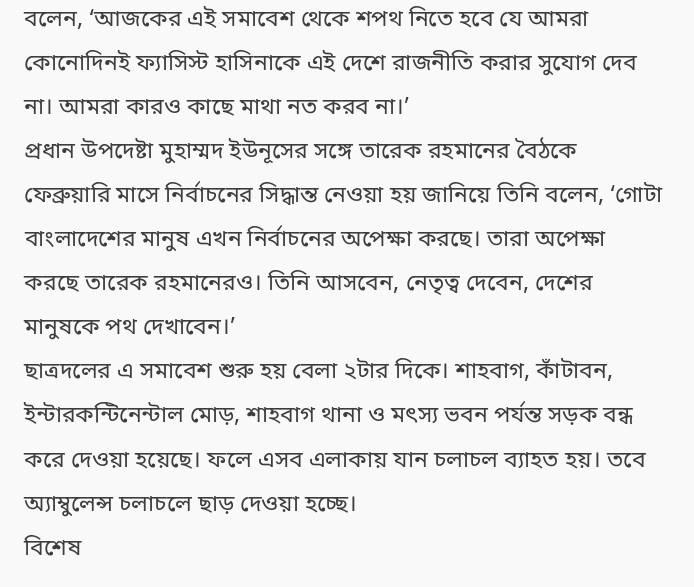বলেন, ‘আজকের এই সমাবেশ থেকে শপথ নিতে হবে যে আমরা কোনোদিনই ফ্যাসিস্ট হাসিনাকে এই দেশে রাজনীতি করার সুযোগ দেব না। আমরা কারও কাছে মাথা নত করব না।’
প্রধান উপদেষ্টা মুহাম্মদ ইউনূসের সঙ্গে তারেক রহমানের বৈঠকে ফেব্রুয়ারি মাসে নির্বাচনের সিদ্ধান্ত নেওয়া হয় জানিয়ে তিনি বলেন, ‘গোটা বাংলাদেশের মানুষ এখন নির্বাচনের অপেক্ষা করছে। তারা অপেক্ষা করছে তারেক রহমানেরও। তিনি আসবেন, নেতৃত্ব দেবেন, দেশের মানুষকে পথ দেখাবেন।’
ছাত্রদলের এ সমাবেশ শুরু হয় বেলা ২টার দিকে। শাহবাগ, কাঁটাবন, ইন্টারকন্টিনেন্টাল মোড়, শাহবাগ থানা ও মৎস্য ভবন পর্যন্ত সড়ক বন্ধ করে দেওয়া হয়েছে। ফলে এসব এলাকায় যান চলাচল ব্যাহত হয়। তবে অ্যাম্বুলেন্স চলাচলে ছাড় দেওয়া হচ্ছে।
বিশেষ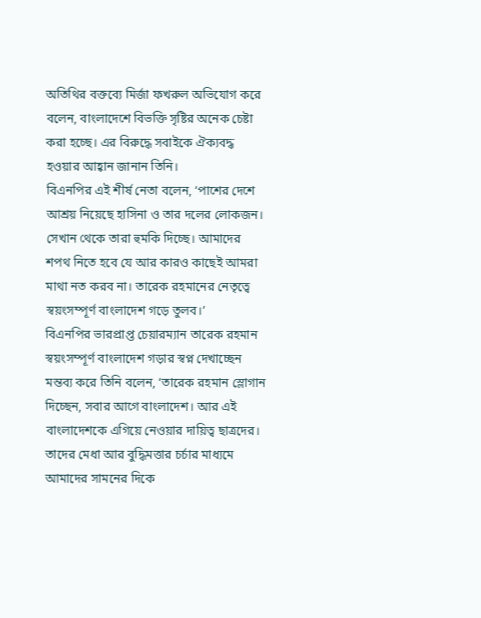অতিথির বক্তব্যে মির্জা ফখরুল অভিযোগ করে বলেন, বাংলাদেশে বিভক্তি সৃষ্টির অনেক চেষ্টা করা হচ্ছে। এর বিরুদ্ধে সবাইকে ঐক্যবদ্ধ হওয়ার আহ্বান জানান তিনি।
বিএনপির এই শীর্ষ নেতা বলেন, ‘পাশের দেশে আশ্রয় নিয়েছে হাসিনা ও তার দলের লোকজন। সেখান থেকে তারা হুমকি দিচ্ছে। আমাদের শপথ নিতে হবে যে আর কারও কাছেই আমরা মাথা নত করব না। তারেক রহমানের নেতৃত্বে স্বয়ংসম্পূর্ণ বাংলাদেশ গড়ে তুলব।’
বিএনপির ভারপ্রাপ্ত চেয়ারম্যান তারেক রহমান স্বয়ংসম্পূর্ণ বাংলাদেশ গড়ার স্বপ্ন দেখাচ্ছেন মন্তব্য করে তিনি বলেন, ‘তারেক রহমান স্লোগান দিচ্ছেন, সবার আগে বাংলাদেশ। আর এই বাংলাদেশকে এগিয়ে নেওয়ার দায়িত্ব ছাত্রদের। তাদের মেধা আর বুদ্ধিমত্তার চর্চার মাধ্যমে আমাদের সামনের দিকে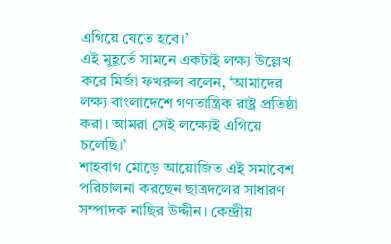এগিয়ে যেতে হবে।’
এই মুহূর্তে সামনে একটাই লক্ষ্য উল্লেখ করে মির্জা ফখরুল বলেন, ‘আমাদের লক্ষ্য বাংলাদেশে গণতান্ত্রিক রাষ্ট্র প্রতিষ্ঠা করা। আমরা সেই লক্ষ্যেই এগিয়ে চলেছি।’
শাহবাগ মোড়ে আয়োজিত এই সমাবেশ পরিচালনা করছেন ছাত্রদলের সাধারণ সম্পাদক নাছির উদ্দীন। কেন্দ্রীয়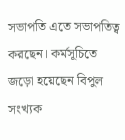সভাপতি এতে সভাপতিত্ব করছেন। কর্মসূচিতে জড়ো হয়েছেন বিপুল সংখ্যক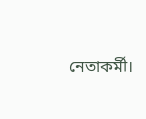নেতাকর্মী।